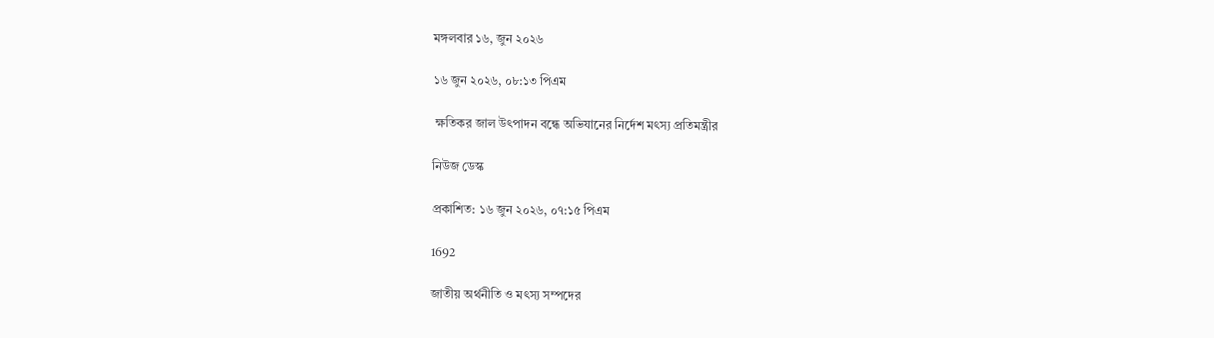মঙ্গলবার ১৬, জুন ২০২৬

১৬ জুন ২০২৬, ০৮:১৩ পিএম

 ক্ষতিকর জাল উৎপাদন বন্ধে অভিযানের নির্দেশ মৎস্য প্রতিমন্ত্রীর

নিউজ ডেস্ক

প্রকাশিত: ১৬ জুন ২০২৬, ০৭:১৫ পিএম

1692

জাতীয় অর্থনীতি ও মৎস্য সম্পদের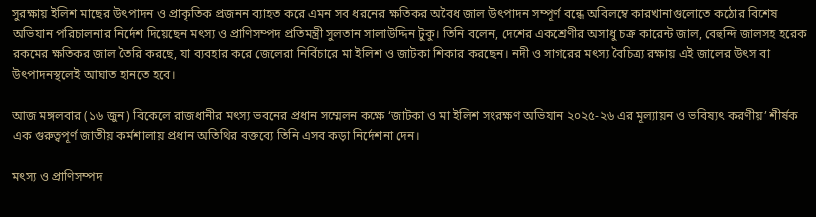সুরক্ষায় ইলিশ মাছের উৎপাদন ও প্রাকৃতিক প্রজনন ব্যাহত করে এমন সব ধরনের ক্ষতিকর অবৈধ জাল উৎপাদন সম্পূর্ণ বন্ধে অবিলম্বে কারখানাগুলোতে কঠোর বিশেষ অভিযান পরিচালনার নির্দেশ দিয়েছেন মৎস্য ও প্রাণিসম্পদ প্রতিমন্ত্রী সুলতান সালাউদ্দিন টুকু। তিনি বলেন, দেশের একশ্রেণীর অসাধু চক্র কারেন্ট জাল, বেহুন্দি জালসহ হরেক রকমের ক্ষতিকর জাল তৈরি করছে, যা ব্যবহার করে জেলেরা নির্বিচারে মা ইলিশ ও জাটকা শিকার করছেন। নদী ও সাগরের মৎস্য বৈচিত্র্য রক্ষায় এই জালের উৎস বা উৎপাদনস্থলেই আঘাত হানতে হবে।

আজ মঙ্গলবার (১৬ জুন) বিকেলে রাজধানীর মৎস্য ভবনের প্রধান সম্মেলন কক্ষে ‘জাটকা ও মা ইলিশ সংরক্ষণ অভিযান ২০২৫-২৬ এর মূল্যায়ন ও ভবিষ্যৎ করণীয়’ শীর্ষক এক গুরুত্বপূর্ণ জাতীয় কর্মশালায় প্রধান অতিথির বক্তব্যে তিনি এসব কড়া নির্দেশনা দেন।

মৎস্য ও প্রাণিসম্পদ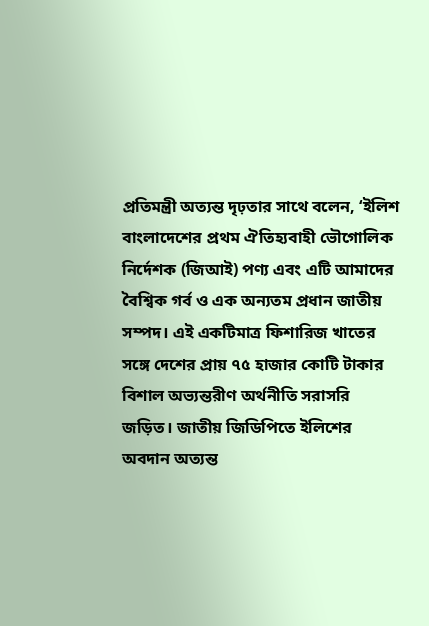প্রতিমন্ত্রী অত্যন্ত দৃঢ়তার সাথে বলেন, ‘ইলিশ বাংলাদেশের প্রথম ঐতিহ্যবাহী ভৌগোলিক নির্দেশক (জিআই) পণ্য এবং এটি আমাদের বৈশ্বিক গর্ব ও এক অন্যতম প্রধান জাতীয় সম্পদ। এই একটিমাত্র ফিশারিজ খাতের সঙ্গে দেশের প্রায় ৭৫ হাজার কোটি টাকার বিশাল অভ্যন্তরীণ অর্থনীতি সরাসরি জড়িত। জাতীয় জিডিপিতে ইলিশের অবদান অত্যন্ত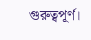গুরুত্বপূর্ণ।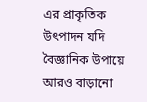এর প্রাকৃতিক উৎপাদন যদি বৈজ্ঞানিক উপায়ে আরও বাড়ানো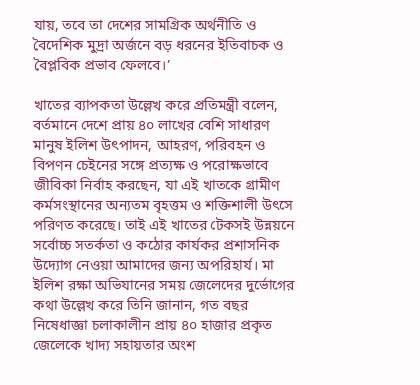যায়, তবে তা দেশের সামগ্রিক অর্থনীতি ও বৈদেশিক মুদ্রা অর্জনে বড় ধরনের ইতিবাচক ও বৈপ্লবিক প্রভাব ফেলবে।’

খাতের ব্যাপকতা উল্লেখ করে প্রতিমন্ত্রী বলেন, বর্তমানে দেশে প্রায় ৪০ লাখের বেশি সাধারণ মানুষ ইলিশ উৎপাদন, আহরণ, পরিবহন ও বিপণন চেইনের সঙ্গে প্রত্যক্ষ ও পরোক্ষভাবে জীবিকা নির্বাহ করছেন, যা এই খাতকে গ্রামীণ কর্মসংস্থানের অন্যতম বৃহত্তম ও শক্তিশালী উৎসে পরিণত করেছে। তাই এই খাতের টেকসই উন্নয়নে সর্বোচ্চ সতর্কতা ও কঠোর কার্যকর প্রশাসনিক উদ্যোগ নেওয়া আমাদের জন্য অপরিহার্য। মা ইলিশ রক্ষা অভিযানের সময় জেলেদের দুর্ভোগের কথা উল্লেখ করে তিনি জানান, গত বছর নিষেধাজ্ঞা চলাকালীন প্রায় ৪০ হাজার প্রকৃত জেলেকে খাদ্য সহায়তার অংশ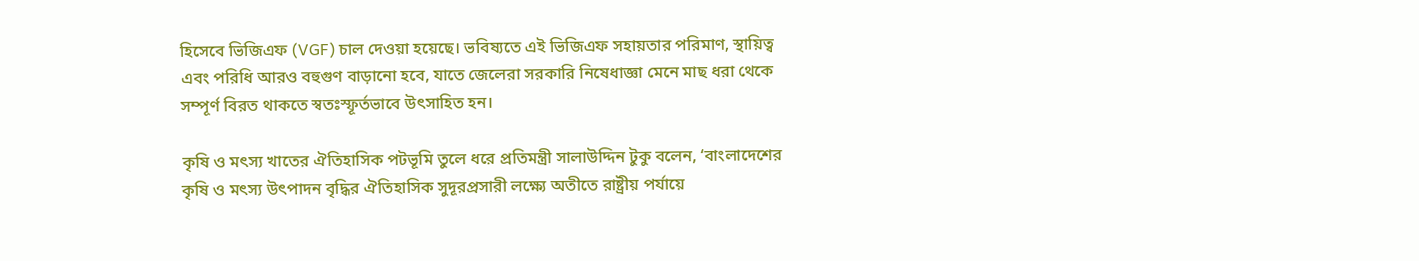হিসেবে ভিজিএফ (VGF) চাল দেওয়া হয়েছে। ভবিষ্যতে এই ভিজিএফ সহায়তার পরিমাণ, স্থায়িত্ব এবং পরিধি আরও বহুগুণ বাড়ানো হবে, যাতে জেলেরা সরকারি নিষেধাজ্ঞা মেনে মাছ ধরা থেকে সম্পূর্ণ বিরত থাকতে স্বতঃস্ফূর্তভাবে উৎসাহিত হন।

কৃষি ও মৎস্য খাতের ঐতিহাসিক পটভূমি তুলে ধরে প্রতিমন্ত্রী সালাউদ্দিন টুকু বলেন, ‘বাংলাদেশের কৃষি ও মৎস্য উৎপাদন বৃদ্ধির ঐতিহাসিক সুদূরপ্রসারী লক্ষ্যে অতীতে রাষ্ট্রীয় পর্যায়ে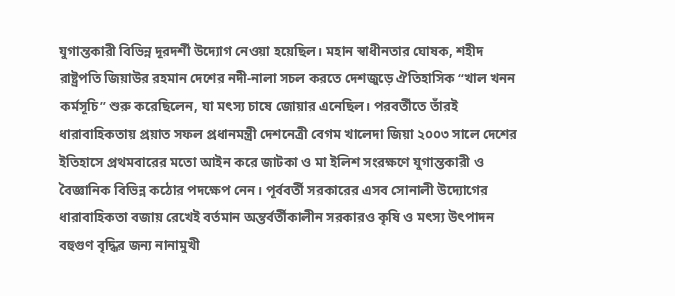যুগান্তকারী বিভিন্ন দূরদর্শী উদ্যোগ নেওয়া হয়েছিল। মহান স্বাধীনতার ঘোষক, শহীদ রাষ্ট্রপতি জিয়াউর রহমান দেশের নদী-নালা সচল করতে দেশজুড়ে ঐতিহাসিক “খাল খনন কর্মসূচি” শুরু করেছিলেন, যা মৎস্য চাষে জোয়ার এনেছিল। পরবর্তীতে তাঁরই ধারাবাহিকতায় প্রয়াত সফল প্রধানমন্ত্রী দেশনেত্রী বেগম খালেদা জিয়া ২০০৩ সালে দেশের ইতিহাসে প্রথমবারের মতো আইন করে জাটকা ও মা ইলিশ সংরক্ষণে যুগান্তকারী ও বৈজ্ঞানিক বিভিন্ন কঠোর পদক্ষেপ নেন। পূর্ববর্তী সরকারের এসব সোনালী উদ্যোগের ধারাবাহিকতা বজায় রেখেই বর্তমান অন্তর্বর্তীকালীন সরকারও কৃষি ও মৎস্য উৎপাদন বহুগুণ বৃদ্ধির জন্য নানামুখী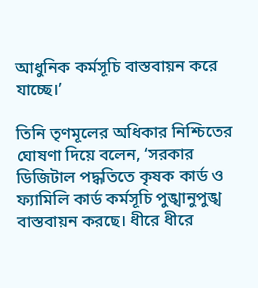আধুনিক কর্মসূচি বাস্তবায়ন করে যাচ্ছে।’

তিনি তৃণমূলের অধিকার নিশ্চিতের ঘোষণা দিয়ে বলেন, ‘সরকার ডিজিটাল পদ্ধতিতে কৃষক কার্ড ও ফ্যামিলি কার্ড কর্মসূচি পুঙ্খানুপুঙ্খ বাস্তবায়ন করছে। ধীরে ধীরে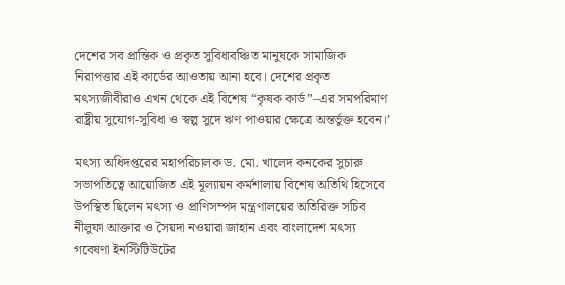দেশের সব প্রান্তিক ও প্রকৃত সুবিধাবঞ্চিত মানুষকে সামাজিক নিরাপত্তার এই কার্ডের আওতায় আনা হবে। দেশের প্রকৃত মৎস্যজীবীরাও এখন থেকে এই বিশেষ “কৃষক কার্ড”–এর সমপরিমাণ রাষ্ট্রীয় সুযোগ-সুবিধা ও স্বল্প সুদে ঋণ পাওয়ার ক্ষেত্রে অন্তর্ভুক্ত হবেন।’

মৎস্য অধিদপ্তরের মহাপরিচালক ড. মো. খালেদ কনকের সুচারু সভাপতিত্বে আয়োজিত এই মূল্যায়ন কর্মশালায় বিশেষ অতিথি হিসেবে উপস্থিত ছিলেন মৎস্য ও প্রাণিসম্পদ মন্ত্রণালয়ের অতিরিক্ত সচিব নীলুফা আক্তার ও সৈয়দা নওয়ারা জাহান এবং বাংলাদেশ মৎস্য গবেষণা ইনস্টিটিউটের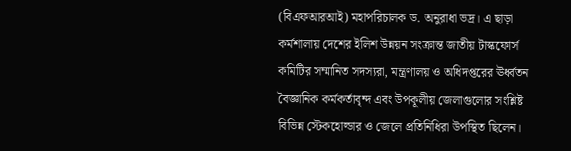(বিএফআরআই) মহাপরিচালক ড. অনুরাধা ভদ্র। এ ছাড়া কর্মশালায় দেশের ইলিশ উন্নয়ন সংক্রান্ত জাতীয় টাস্কফোর্স কমিটির সম্মানিত সদস্যরা, মন্ত্রণালয় ও অধিদপ্তরের ঊর্ধ্বতন বৈজ্ঞানিক কর্মকর্তাবৃন্দ এবং উপকূলীয় জেলাগুলোর সংশ্লিষ্ট বিভিন্ন স্টেকহোল্ডার ও জেলে প্রতিনিধিরা উপস্থিত ছিলেন।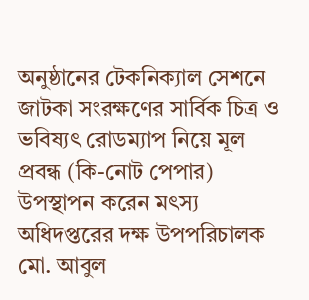অনুষ্ঠানের টেকনিক্যাল সেশনে জাটকা সংরক্ষণের সার্বিক চিত্র ও ভবিষ্যৎ রোডম্যাপ নিয়ে মূল প্রবন্ধ (কি-নোট পেপার) উপস্থাপন করেন মৎস্য অধিদপ্তরের দক্ষ উপপরিচালক মো. আবুল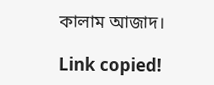কালাম আজাদ।

Link copied!